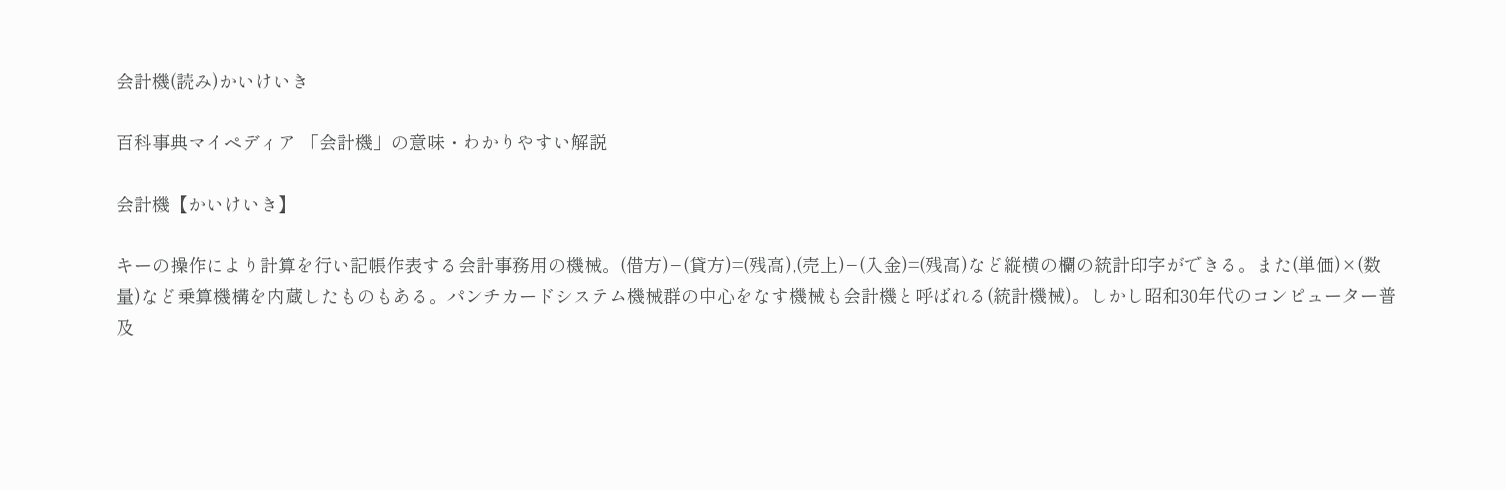会計機(読み)かいけいき

百科事典マイペディア 「会計機」の意味・わかりやすい解説

会計機【かいけいき】

キーの操作により計算を行い記帳作表する会計事務用の機械。(借方)−(貸方)=(残高),(売上)−(入金)=(残高)など縦横の欄の統計印字ができる。また(単価)×(数量)など乗算機構を内蔵したものもある。パンチカードシステム機械群の中心をなす機械も会計機と呼ばれる(統計機械)。しかし昭和30年代のコンピューター普及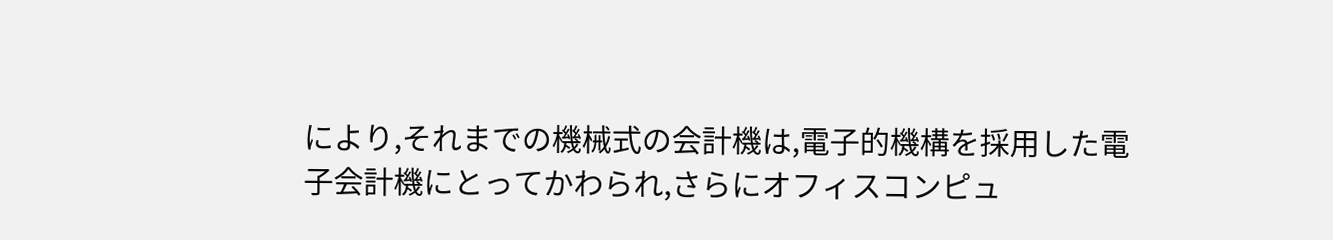により,それまでの機械式の会計機は,電子的機構を採用した電子会計機にとってかわられ,さらにオフィスコンピュ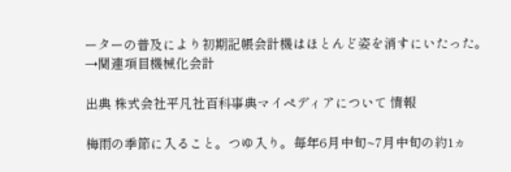ーターの普及により初期記帳会計機はほとんど姿を消すにいたった。
→関連項目機械化会計

出典 株式会社平凡社百科事典マイペディアについて 情報

梅雨の季節に入ること。つゆ入り。毎年6月中旬~7月中旬の約1ヵ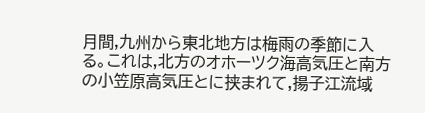月間,九州から東北地方は梅雨の季節に入る。これは,北方のオホーツク海高気圧と南方の小笠原高気圧とに挟まれて,揚子江流域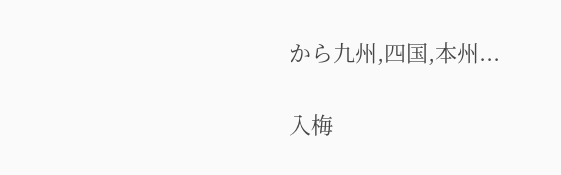から九州,四国,本州...

入梅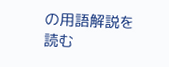の用語解説を読む